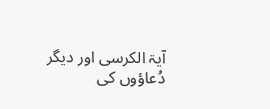آیۃ الکرسی اور دیگر دُعاؤوں کی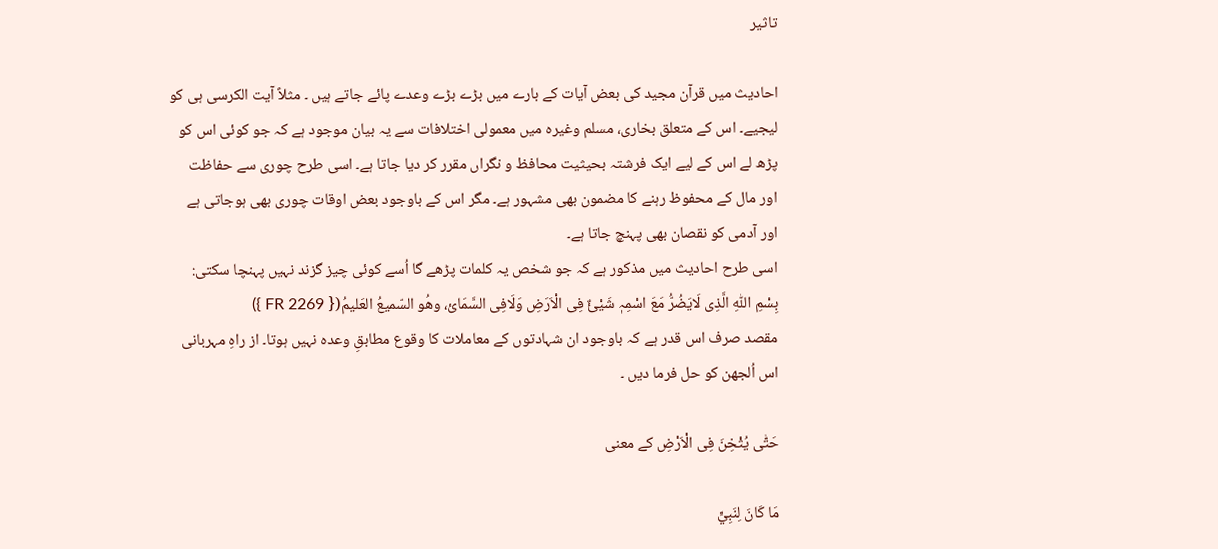تاثیر

احادیث میں قرآن مجید کی بعض آیات کے بارے میں بڑے بڑے وعدے پائے جاتے ہیں ۔ مثلاً آیت الکرسی ہی کو لیجیے۔ اس کے متعلق بخاری، مسلم وغیرہ میں معمولی اختلافات سے یہ بیان موجود ہے کہ جو کوئی اس کو پڑھ لے اس کے لیے ایک فرشتہ بحیثیت محافظ و نگراں مقرر کر دیا جاتا ہے۔ اسی طرح چوری سے حفاظت اور مال کے محفوظ رہنے کا مضمون بھی مشہور ہے۔ مگر اس کے باوجود بعض اوقات چوری بھی ہوجاتی ہے اور آدمی کو نقصان بھی پہنچ جاتا ہے۔
اسی طرح احادیث میں مذکور ہے کہ جو شخص یہ کلمات پڑھے گا اُسے کوئی چیز گزند نہیں پہنچا سکتی: بِسْمِ اللّٰہِ الَّذِی لَایَضُرُّ مَعَ اسْمِہٖ شَیْئٌ فِی الْاَرَضِ وَلَافِی السَّمَائ، وھُو السّمیعُ العَلیمُ({ FR 2269 })
مقصد صرف اس قدر ہے کہ باوجود ان شہادتوں کے معاملات کا وقوع مطابقِ وعدہ نہیں ہوتا۔ از راہِ مہربانی اس اُلجھن کو حل فرما دیں ۔

حَتّٰی یُثْخِنَ فِی الْاَرْضِ کے معنی

مَا كَانَ لِنَبِيٍّ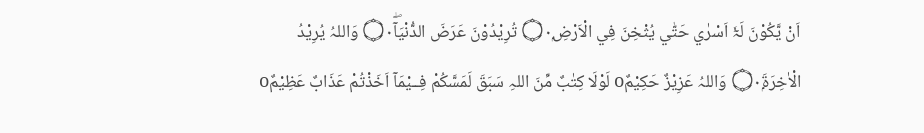اَنْ يَّكُوْنَ لَہٗٓ اَسْرٰي حَتّٰي يُثْخِنَ فِي الْاَرْضِ۝۰ۭ تُرِيْدُوْنَ عَرَضَ الدُّنْيَا۝۰ۤۖ وَاللہُ يُرِيْدُ الْاٰخِرَۃَ۝۰ۭ وَاللہُ عَزِيْزٌ حَكِيْمٌo لَوْلَا كِتٰبٌ مِّنَ اللہِ سَبَقَ لَمَسَّكُمْ فِــيْمَآ اَخَذْتُمْ عَذَابٌ عَظِيْمٌo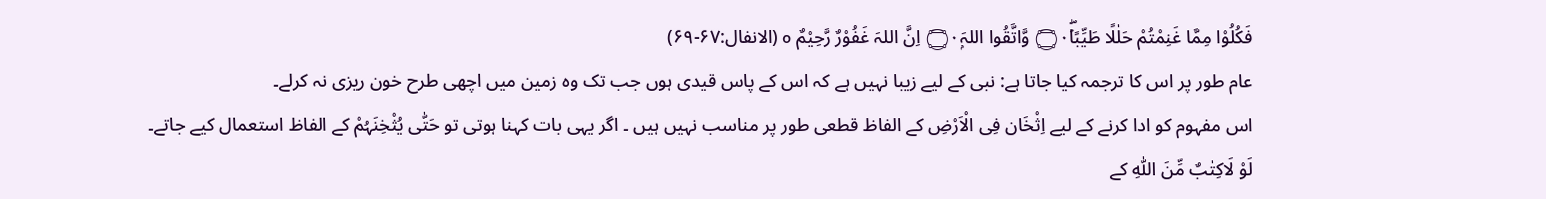فَكُلُوْا مِمَّا غَنِمْتُمْ حَلٰلًا طَيِّبًا۝۰ۡۖ وَّاتَّقُوا اللہَ۝۰ۭ اِنَّ اللہَ غَفُوْرٌ رَّحِيْمٌ o (الانفال:۶۷-۶۹)
عام طور پر اس کا ترجمہ کیا جاتا ہے: نبی کے لیے زیبا نہیں ہے کہ اس کے پاس قیدی ہوں جب تک وہ زمین میں اچھی طرح خون ریزی نہ کرلے۔
اس مفہوم کو ادا کرنے کے لیے اِثْخَان فِی الْاَرْضِ کے الفاظ قطعی طور پر مناسب نہیں ہیں ۔ اگر یہی بات کہنا ہوتی تو حَتّٰی یُثْخِنَہُمْ کے الفاظ استعمال کیے جاتے۔
لَوْ لَاکِتٰبٌ مِّنَ اللّٰہِ کے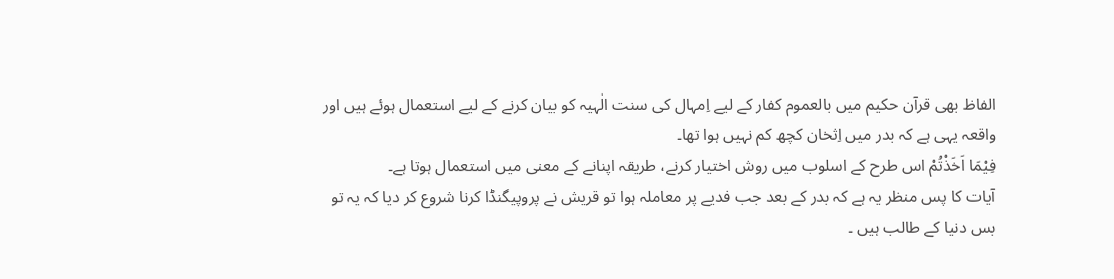الفاظ بھی قرآن حکیم میں بالعموم کفار کے لیے اِمہال کی سنت الٰہیہ کو بیان کرنے کے لیے استعمال ہوئے ہیں اور واقعہ یہی ہے کہ بدر میں اِثخان کچھ کم نہیں ہوا تھا۔
فِیْمَا اَخَذْتُمْ اس طرح کے اسلوب میں روش اختیار کرنے، طریقہ اپنانے کے معنی میں استعمال ہوتا ہے۔
آیات کا پس منظر یہ ہے کہ بدر کے بعد جب فدیے پر معاملہ ہوا تو قریش نے پروپیگنڈا کرنا شروع کر دیا کہ یہ تو بس دنیا کے طالب ہیں ۔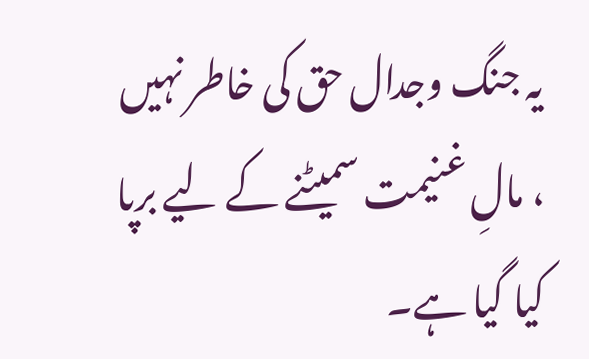یہ جنگ وجدال حق کی خاطر نہیں ، مالِ غنیمت سمیٹنے کے لیے برپا کیا گیا ہے۔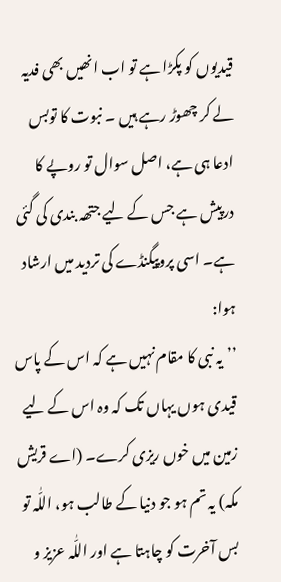قیدیوں کو پکڑا ہے تو اب انھیں بھی فدیہ لے کر چھوڑ رہے ہیں ۔ نبوت کا توبس ادعا ہی ہے، اصل سوال تو روپے کا درپیش ہے جس کے لیے جتھہ بندی کی گئی ہے۔ اسی پروپیگنڈے کی تردید میں ارشاد ہوا:
’’یہ نبی کا مقام نہیں ہے کہ اس کے پاس قیدی ہوں یہاں تک کہ وہ اس کے لیے زمین میں خوں ریزی کرے۔ (اے قریش مکہ) یہ تم ہو جو دنیا کے طالب ہو، اللّٰہ تو بس آخرت کو چاہتا ہے اور اللّٰہ عزیز و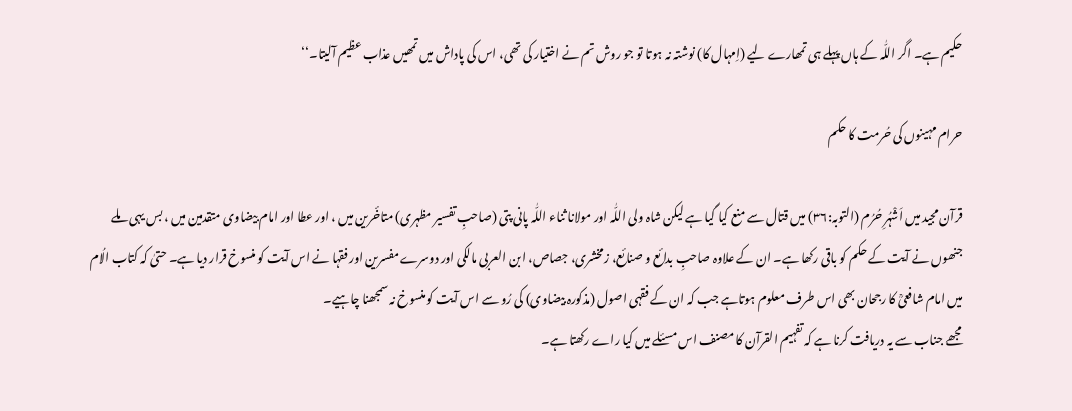حکیم ہے۔ اگر اللّٰہ کے ہاں پہلے ہی تمھارے لیے (اِمہال کا) نوشتہ نہ ہوتا تو جو روش تم نے اختیار کی تھی، اس کی پاداش میں تمھیں عذاب عظیم آلیتا۔‘‘

حرام مہینوں کی حُرمت کا حکم

قرآن مجید میں اَشْہُرِ حُرُم (التوبہ:۳۶) میں قتال سے منع کیا گیا ہے لیکن شاہ ولی اللّٰہ اور مولانا ثناء اللّٰہ پانی پتی (صاحبِ تفسیر مظہری) متاخٔرین میں ، اور عطا اور امام بیضاوی متقدمین میں ، بس یہی ملے جنھوں نے آیت کے حکم کو باقی رکھا ہے۔ ان کے علاوہ صاحبِ بدائع و صنائع، زمخشری، جصاص، ابن العربی مالکی اور دوسرے مفسرین اور فقہا نے اس آیت کو منسوخ قرار دیا ہے۔ حتیٰ کہ کتاب الُام میں امام شافعیؒ کا رجحان بھی اس طرف معلوم ہوتاہے جب کہ ان کے فقہی اصول (مذکورہ بیضاوی) کی رُو سے اس آیت کو منسوخ نہ سمجھنا چاہیے۔
مجھے جناب سے یہ دریافت کرنا ہے کہ تفہیم القرآن کا مصنف اس مسئلے میں کیا راے رکھتا ہے۔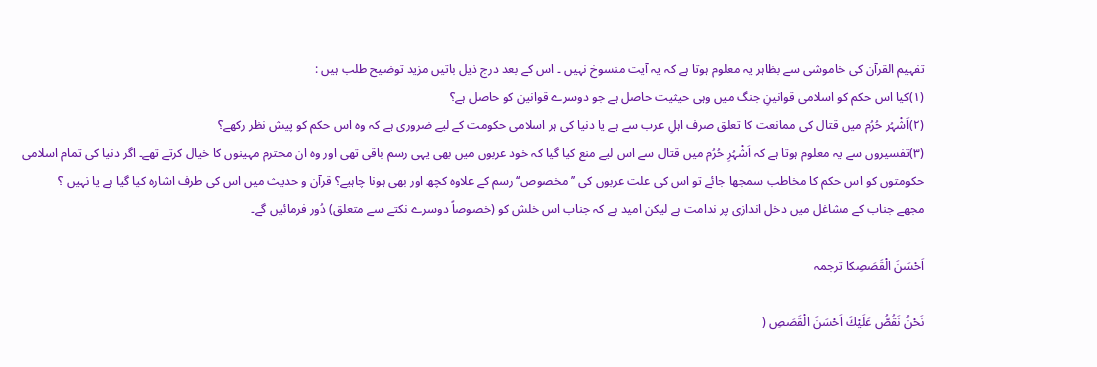تفہیم القرآن کی خاموشی سے بظاہر یہ معلوم ہوتا ہے کہ یہ آیت منسوخ نہیں ۔ اس کے بعد درج ذیل باتیں مزید توضیح طلب ہیں :
(۱)کیا اس حکم کو اسلامی قوانینِ جنگ میں وہی حیثیت حاصل ہے جو دوسرے قوانین کو حاصل ہے؟
(۲)اَشْہُر حُرُم میں قتال کی ممانعت کا تعلق صرف اہلِ عرب سے ہے یا دنیا کی ہر اسلامی حکومت کے لیے ضروری ہے کہ وہ اس حکم کو پیش نظر رکھے؟
(۳)تفسیروں سے یہ معلوم ہوتا ہے کہ اَشْہُرِ حُرُم میں قتال سے اس لیے منع کیا گیا کہ خود عربوں میں بھی یہی رسم باقی تھی اور وہ ان محترم مہینوں کا خیال کرتے تھے۔ اگر دنیا کی تمام اسلامی حکومتوں کو اس حکم کا مخاطب سمجھا جائے تو اس کی علت عربوں کی ’’مخصوص‘‘ رسم کے علاوہ کچھ اور بھی ہونا چاہیے؟ قرآن و حدیث میں اس کی طرف اشارہ کیا گیا ہے یا نہیں ؟
مجھے جناب کے مشاغل میں دخل اندازی پر ندامت ہے لیکن امید ہے کہ جناب اس خلش کو (خصوصاً دوسرے نکتے سے متعلق) دُور فرمائیں گے۔

اَحْسَنَ الْقَصَصِکا ترجمہ

نَحْنُ نَقُصُّ عَلَيْكَ اَحْسَنَ الْقَصَصِ (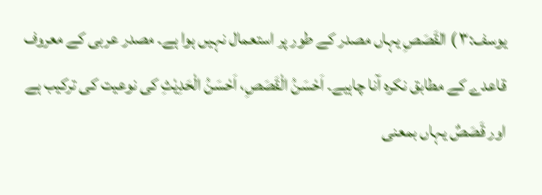یوسف:۳ ) القَصَصِ یہاں مصدر کے طور پر استعمال نہیں ہوا ہے۔ مصدر عربی کے معروف قاعدے کے مطابق نکرہ آنا چاہیے۔ اَحْسَنُ الْقَصَصِ، اَحْسَنُ الْحَدِیْثِ کی نوعیت کی ترکیب ہے اور قَصَصٌ یہاں بمعنی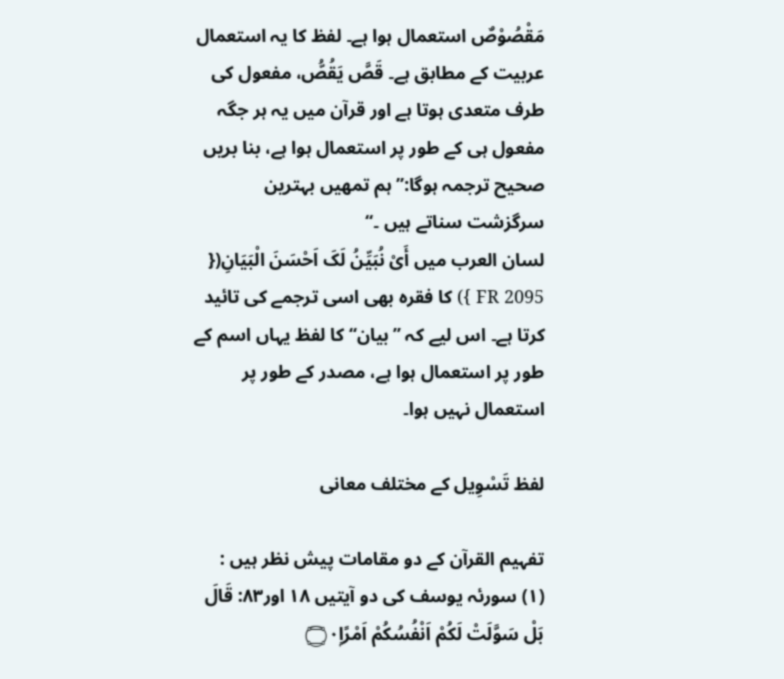مَقْصُوْصٌ استعمال ہوا ہے۔ لفظ کا یہ استعمال عربیت کے مطابق ہے۔ قَصَّ یَقُصُّ، مفعول کی طرف متعدی ہوتا ہے اور قرآن میں یہ ہر جگہ مفعول ہی کے طور پر استعمال ہوا ہے، بنا بریں صحیح ترجمہ ہوگا:’’ہم تمھیں بہترین سرگزشت سناتے ہیں ۔‘‘
لسان العرب میں أَیْ نُبَیِّنُ لَکَ اَحْسَنَ الْبَیَانِ({ FR 2095 }) کا فقرہ بھی اسی ترجمے کی تائید کرتا ہے۔ اس لیے کہ ’’بیان‘‘ کا لفظ یہاں اسم کے طور پر استعمال ہوا ہے، مصدر کے طور پر استعمال نہیں ہوا۔

لفظ تَسْوِیل کے مختلف معانی

تفہیم القرآن کے دو مقامات پیش نظر ہیں :
(۱) سورئہ یوسف کی دو آیتیں ۱۸ اور۸۳: قَالَ بَلْ سَوَّلَتْ لَكُمْ اَنْفُسُكُمْ اَمْرًا۝۰ۭ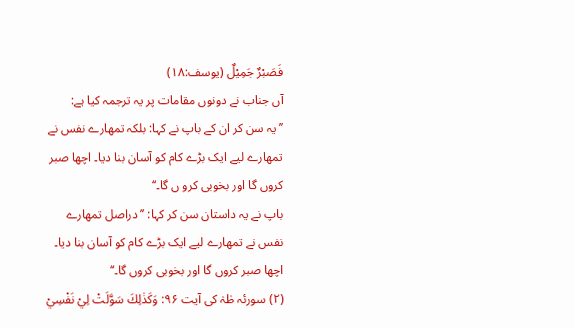فَصَبْرٌ جَمِيْلٌ (یوسف:۱۸)
آں جناب نے دونوں مقامات پر یہ ترجمہ کیا ہے:
’’یہ سن کر ان کے باپ نے کہا: بلکہ تمھارے نفس نے تمھارے لیے ایک بڑے کام کو آسان بنا دیا۔ اچھا صبر کروں گا اور بخوبی کرو ں گا۔‘‘
باپ نے یہ داستان سن کر کہا: ’’دراصل تمھارے نفس نے تمھارے لیے ایک بڑے کام کو آسان بنا دیا۔ اچھا صبر کروں گا اور بخوبی کروں گا۔‘‘
(۲) سورئہ طٰہٰ کی آیت ۹۶: وَكَذٰلِكَ سَوَّلَتْ لِيْ نَفْسِيْ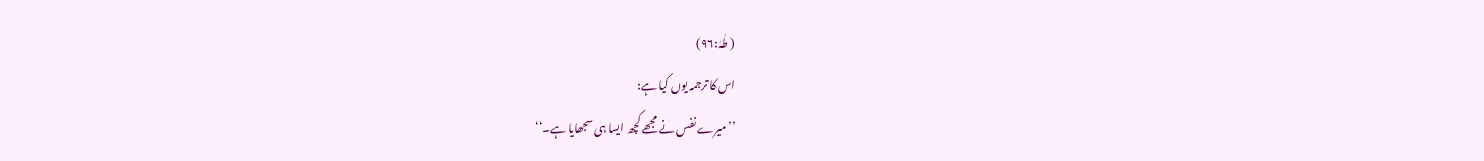( طٰہٰ:۹۶)
اس کا ترجمہ یوں کیا ہے:
’’میرے نفس نے مجھے کچھ ایسا ہی سجھایا ہے۔‘‘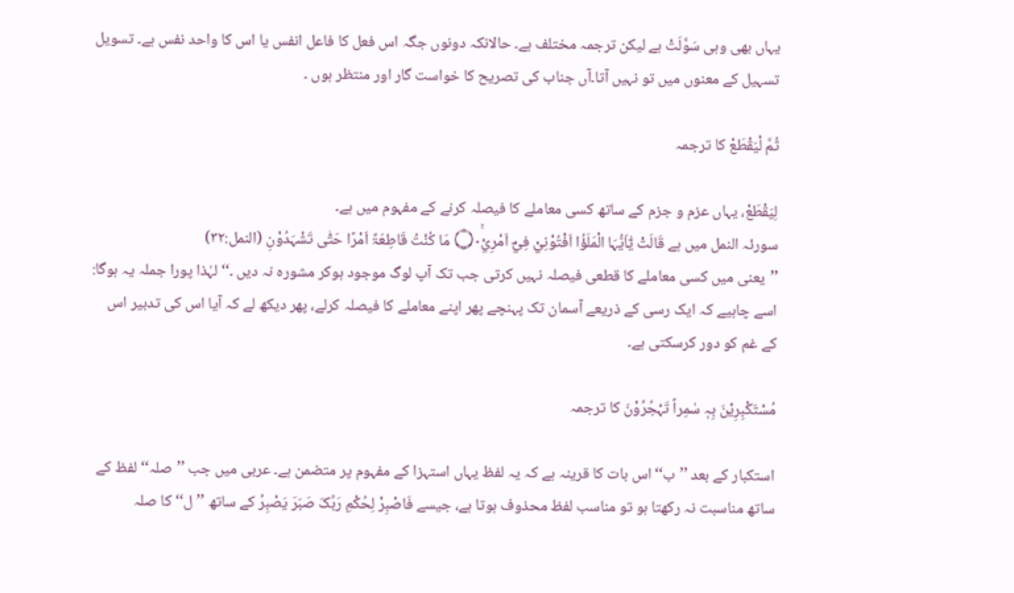یہاں بھی وہی سَوَّلَتْ ہے لیکن ترجمہ مختلف ہے۔ حالانکہ دونوں جگہ اس فعل کا فاعل انفس یا اس کا واحد نفس ہے۔ تسویل تسہیل کے معنوں میں تو نہیں آتا۔آں جناب کی تصریح کا خواست گار اور منتظر ہوں ۔

ثُمَّ لْیَقْطَعْ کا ترجمہ

لِیَقْطَعْ، یہاں عزم و جزم کے ساتھ کسی معاملے کا فیصلہ کرنے کے مفہوم میں ہے۔
سورئہ النمل میں ہے قَالَتْ يٰٓاَيُّہَا الْمَلَؤُا اَفْتُوْنِيْ فِيْٓ اَمْرِيْ۝۰ۚ مَا كُنْتُ قَاطِعَۃً اَمْرًا حَتّٰى تَشْہَدُوْنِ (النمل:۳۲)
’’یعنی میں کسی معاملے کا قطعی فیصلہ نہیں کرتی جب تک آپ لوگ موجود ہوکر مشورہ نہ دیں ۔‘‘ لہٰذا پورا جملہ یہ ہوگا: اسے چاہیے کہ ایک رسی کے ذریعے آسمان تک پہنچے پھر اپنے معاملے کا فیصلہ کرلے، پھر دیکھ لے کہ آیا اس کی تدبیر اس کے غم کو دور کرسکتی ہے۔

مُسْتَکْبِرِیْنَ بِہٖ سٰمِراً تَہْجُرُوْنَ کا ترجمہ

استکبار کے بعد ’’ب‘‘ اس بات کا قرینہ ہے کہ یہ لفظ یہاں استہزا کے مفہوم پر متضمن ہے۔ عربی میں جب ’’صلہ‘‘ لفظ کے ساتھ مناسبت نہ رکھتا ہو تو مناسب لفظ محذوف ہوتا ہے، جیسے فَاصْبِرْ لِحُکْمِ رَبِّکَ صَبَرَ یَصْبِرُ کے ساتھ ’’ل‘‘ کا صلہ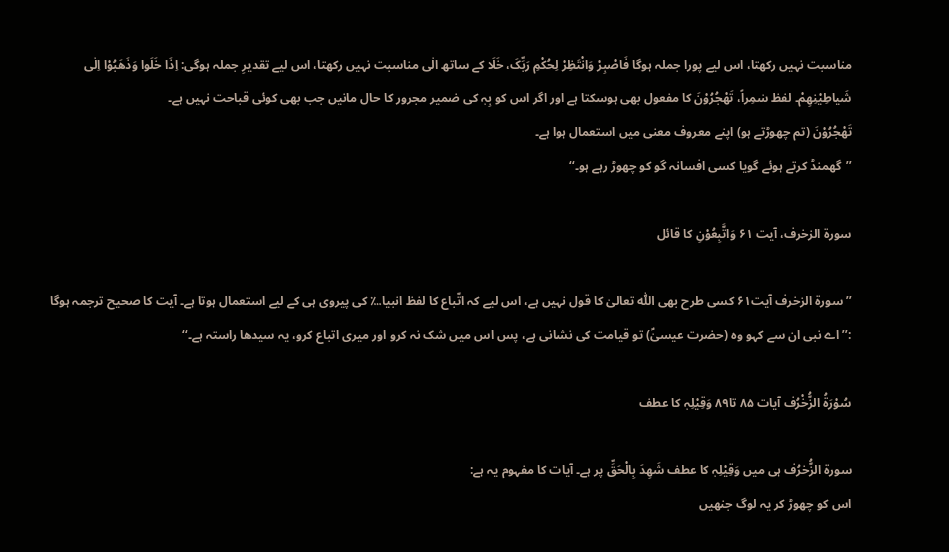مناسبت نہیں رکھتا، اس لیے پورا جملہ ہوگا فَاصْبِرْ وَانْتَظِرْ لِحُکْمِ رَبِّکَ، خَلَا کے ساتھ الٰی مناسبت نہیں رکھتا، اس لیے تقدیرِ جملہ ہوگی: اِذَا خَلَوا وَذَھَبُوْا اِلٰی شَیاطِیْنِھِمْ۔ لفظ سٰمِراً، تَھْجُرُوْنَ کا مفعول بھی ہوسکتا ہے اور اگر اس کو بِہٖ کی ضمیر مجرور کا حال مانیں جب بھی کوئی قباحت نہیں ہے۔
تَھْجُرُوْنَ (تم چھوڑتے ہو) اپنے معروف معنی میں استعمال ہوا ہے۔
’’گھمنڈ کرتے ہوئے گویا کسی افسانہ گو کو چھوڑ رہے ہو۔‘‘

سورۃ الزخرف، آیت ۶۱ وَاتَّبِعُوْنِ کا قائل

’’سورۃ الزخرف آیت۶۱ کسی طرح بھی اللّٰہ تعالیٰ کا قول نہیں ہے، اس لیے کہ اتّباع کا لفظ انبیا؊ کی پیروی ہی کے لیے استعمال ہوتا ہے۔ آیت کا صحیح ترجمہ ہوگا :’’اے نبی ان سے کہو وہ (حضرت عیسیٰؑ) تو قیامت کی نشانی ہے، پس اس میں شک نہ کرو اور میری اتباع کرو، یہ سیدھا راستہ ہے۔‘‘

سُوْرَۃُ الزُّخْرُف آیات ۸۵ تا۸۹ وَقِیْلِہٖ کا عطف

سورۃ الزُّخرُف ہی میں وَقِیْلِہٖ کا عطف شَھِدَ بِالْحَقِّ پر ہے۔ آیات کا مفہوم یہ ہے:
اس کو چھوڑ کر یہ لوگ جنھیں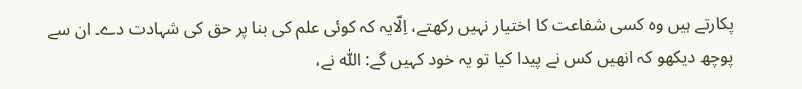پکارتے ہیں وہ کسی شفاعت کا اختیار نہیں رکھتے، اِلّایہ کہ کوئی علم کی بنا پر حق کی شہادت دے۔ ان سے پوچھ دیکھو کہ انھیں کس نے پیدا کیا تو یہ خود کہیں گے: اللّٰہ نے،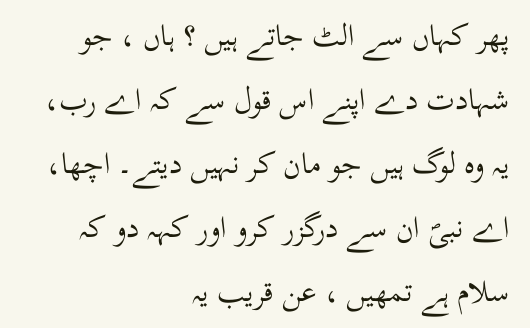پھر کہاں سے الٹ جاتے ہیں ؟ ہاں ، جو شہادت دے اپنے اس قول سے کہ اے رب، یہ وہ لوگ ہیں جو مان کر نہیں دیتے۔ اچھا، اے نبیؐ ان سے درگزر کرو اور کہہ دو کہ سلام ہے تمھیں ، عن قریب یہ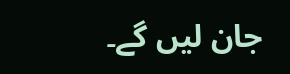جان لیں گے۔